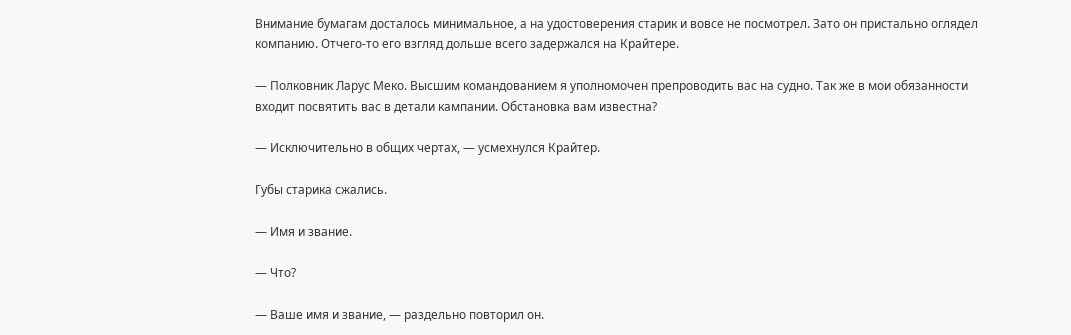Внимание бумагам досталось минимальное, а на удостоверения старик и вовсе не посмотрел. Зато он пристально оглядел компанию. Отчего-то его взгляд дольше всего задержался на Крайтере.

— Полковник Ларус Меко. Высшим командованием я уполномочен препроводить вас на судно. Так же в мои обязанности входит посвятить вас в детали кампании. Обстановка вам известна?

— Исключительно в общих чертах, — усмехнулся Крайтер.

Губы старика сжались.

— Имя и звание.

— Что?

— Ваше имя и звание, — раздельно повторил он.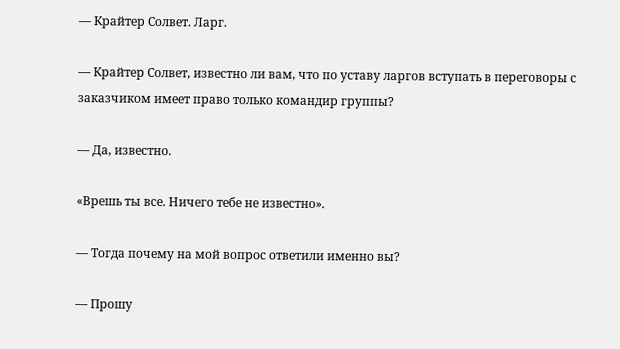— Крайтер Солвет. Ларг.

— Крайтер Солвет, известно ли вам, что по уставу ларгов вступать в переговоры с заказчиком имеет право только командир группы?

— Да, известно.

«Врешь ты все. Ничего тебе не известно».

— Тогда почему на мой вопрос ответили именно вы?

— Прошу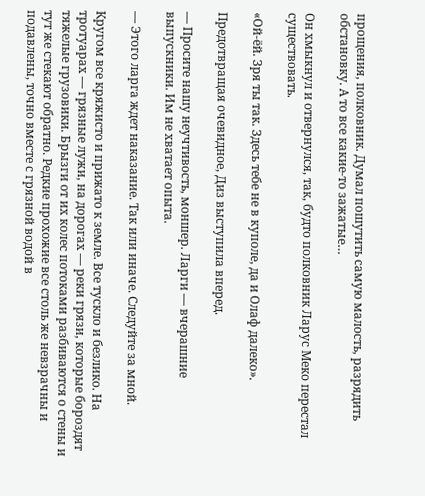прощения, полковник. Думал пошутить самую малость, разрядить обстановку. А то все какие-то зажатые…

Он хмыкнул и отвернулся, так, будто полковник Ларус Меко перестал существовать.

«Ой-ёй. Зря ты так. Здесь тебе не в куполе, да и Олаф далеко».

Предотвращая очевидное, Диз выступила вперед.

— Просите нашу неучтивость, моншер. Ларги — вчерашние выпускники. Им не хватает опыта.

— Этого ларга ждет наказание. Так или иначе. Следуйте за мной.

Кругом все кряжисто и прижато к земле. Все тускло и безлико. На тротуарах — грязные лужи, на дорогах — реки грязи, которые бороздят тяжелые грузовики. Брызги от их колес потоками разбиваются о стены и тут же стекают обратно. Редкие прохожие все столь же невзрачны и подавлены, точно вместе с грязной водой в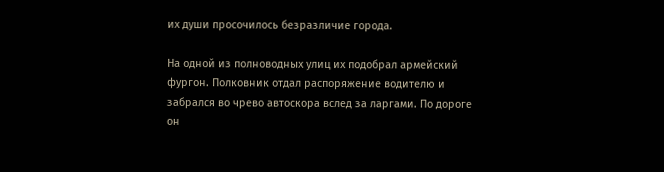их души просочилось безразличие города.

На одной из полноводных улиц их подобрал армейский фургон. Полковник отдал распоряжение водителю и забрался во чрево автоскора вслед за ларгами. По дороге он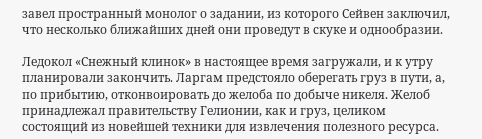завел пространный монолог о задании, из которого Сейвен заключил, что несколько ближайших дней они проведут в скуке и однообразии.

Ледокол «Снежный клинок» в настоящее время загружали, и к утру планировали закончить. Ларгам предстояло оберегать груз в пути, а, по прибытию, отконвоировать до желоба по добыче никеля. Желоб принадлежал правительству Гелионии, как и груз, целиком состоящий из новейшей техники для извлечения полезного ресурса.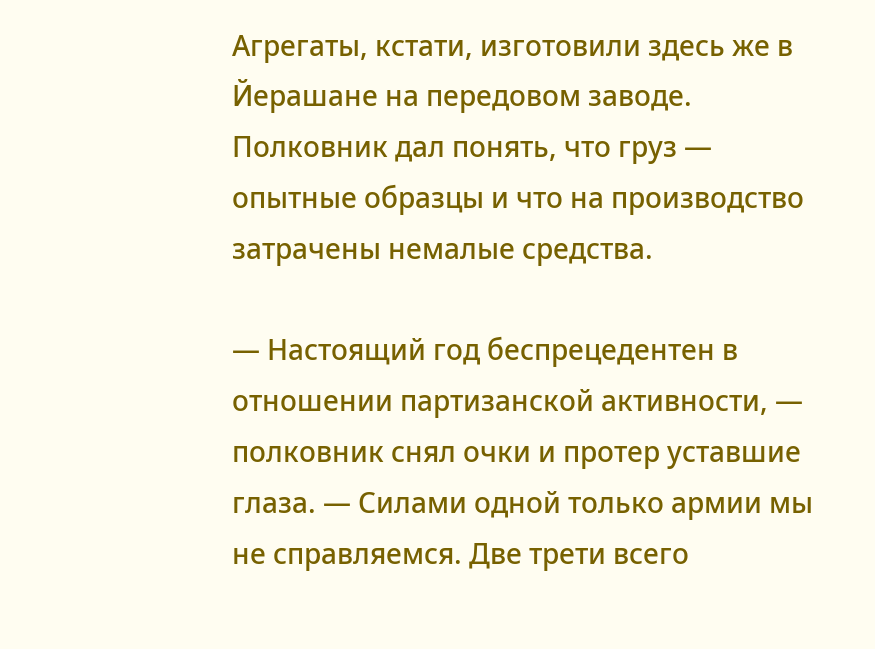Агрегаты, кстати, изготовили здесь же в Йерашане на передовом заводе. Полковник дал понять, что груз — опытные образцы и что на производство затрачены немалые средства.

— Настоящий год беспрецедентен в отношении партизанской активности, — полковник снял очки и протер уставшие глаза. — Силами одной только армии мы не справляемся. Две трети всего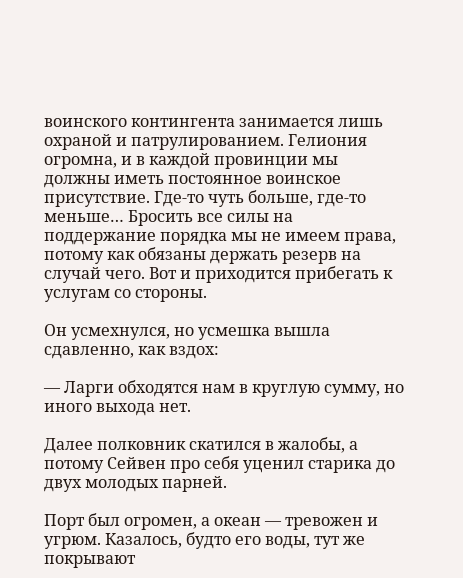воинского контингента занимается лишь охраной и патрулированием. Гелиония огромна, и в каждой провинции мы должны иметь постоянное воинское присутствие. Где-то чуть больше, где-то меньше… Бросить все силы на поддержание порядка мы не имеем права, потому как обязаны держать резерв на случай чего. Вот и приходится прибегать к услугам со стороны.

Он усмехнулся, но усмешка вышла сдавленно, как вздох:

— Ларги обходятся нам в круглую сумму, но иного выхода нет.

Далее полковник скатился в жалобы, а потому Сейвен про себя уценил старика до двух молодых парней.

Порт был огромен, а океан — тревожен и угрюм. Казалось, будто его воды, тут же покрывают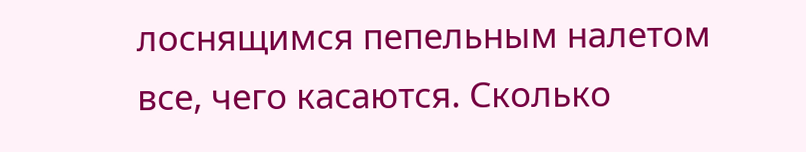лоснящимся пепельным налетом все, чего касаются. Сколько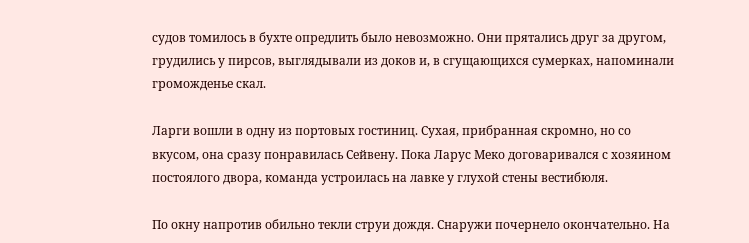судов томилось в бухте опредлить было невозможно. Они прятались друг за другом, грудились у пирсов, выглядывали из доков и, в сгущающихся сумерках, напоминали громожденье скал.

Ларги вошли в одну из портовых гостиниц. Сухая, прибранная скромно, но со вкусом, она сразу понравилась Сейвену. Пока Ларус Меко договаривался с хозяином постоялого двора, команда устроилась на лавке у глухой стены вестибюля.

По окну напротив обильно текли струи дождя. Снаружи почернело окончательно. На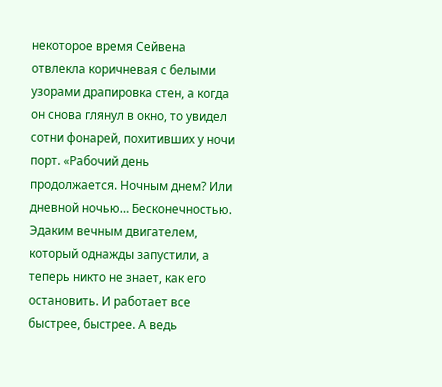некоторое время Сейвена отвлекла коричневая с белыми узорами драпировка стен, а когда он снова глянул в окно, то увидел сотни фонарей, похитивших у ночи порт. «Рабочий день продолжается. Ночным днем? Или дневной ночью… Бесконечностью. Эдаким вечным двигателем, который однажды запустили, а теперь никто не знает, как его остановить. И работает все быстрее, быстрее. А ведь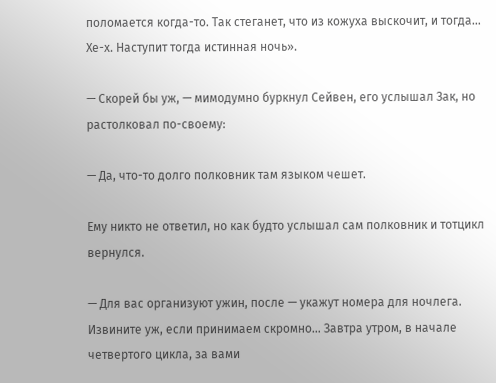поломается когда-то. Так стеганет, что из кожуха выскочит, и тогда… Хе-х. Наступит тогда истинная ночь».

— Скорей бы уж, — мимодумно буркнул Сейвен, его услышал Зак, но растолковал по-своему:

— Да, что-то долго полковник там языком чешет.

Ему никто не ответил, но как будто услышал сам полковник и тотцикл вернулся.

— Для вас организуют ужин, после — укажут номера для ночлега. Извините уж, если принимаем скромно… Завтра утром, в начале четвертого цикла, за вами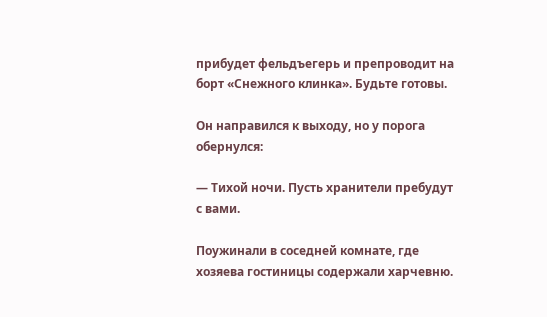прибудет фельдъегерь и препроводит на борт «Снежного клинка». Будьте готовы.

Он направился к выходу, но у порога обернулся:

— Тихой ночи. Пусть хранители пребудут с вами.

Поужинали в соседней комнате, где хозяева гостиницы содержали харчевню.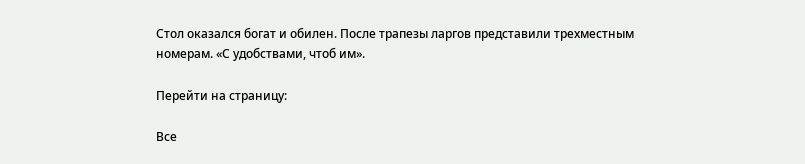Стол оказался богат и обилен. После трапезы ларгов представили трехместным номерам. «С удобствами, чтоб им».

Перейти на страницу:

Все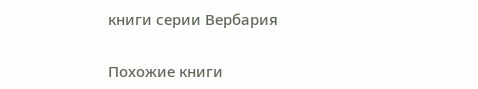книги серии Вербария

Похожие книги